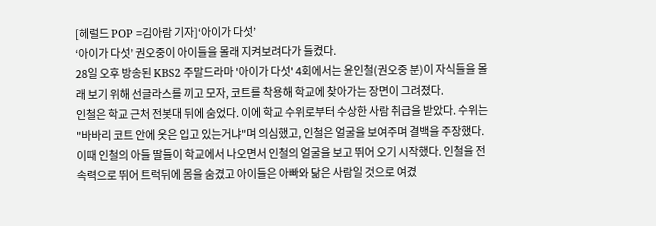[헤럴드 POP =김아람 기자]‘아이가 다섯’
‘아이가 다섯’ 권오중이 아이들을 몰래 지켜보려다가 들켰다.
28일 오후 방송된 KBS2 주말드라마 '아이가 다섯' 4회에서는 윤인철(권오중 분)이 자식들을 몰래 보기 위해 선글라스를 끼고 모자, 코트를 착용해 학교에 찾아가는 장면이 그려졌다.
인철은 학교 근처 전봇대 뒤에 숨었다. 이에 학교 수위로부터 수상한 사람 취급을 받았다. 수위는 "바바리 코트 안에 옷은 입고 있는거냐"며 의심했고, 인철은 얼굴을 보여주며 결백을 주장했다.
이때 인철의 아들 딸들이 학교에서 나오면서 인철의 얼굴을 보고 뛰어 오기 시작했다. 인철을 전속력으로 뛰어 트럭뒤에 몸을 숨겼고 아이들은 아빠와 닮은 사람일 것으로 여겼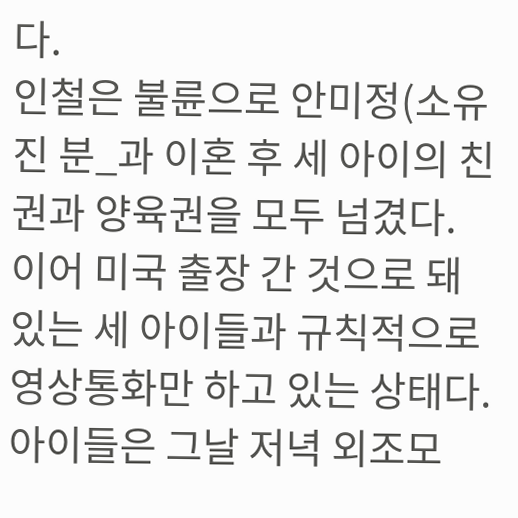다.
인철은 불륜으로 안미정(소유진 분_과 이혼 후 세 아이의 친권과 양육권을 모두 넘겼다. 이어 미국 출장 간 것으로 돼 있는 세 아이들과 규칙적으로 영상통화만 하고 있는 상태다.
아이들은 그날 저녁 외조모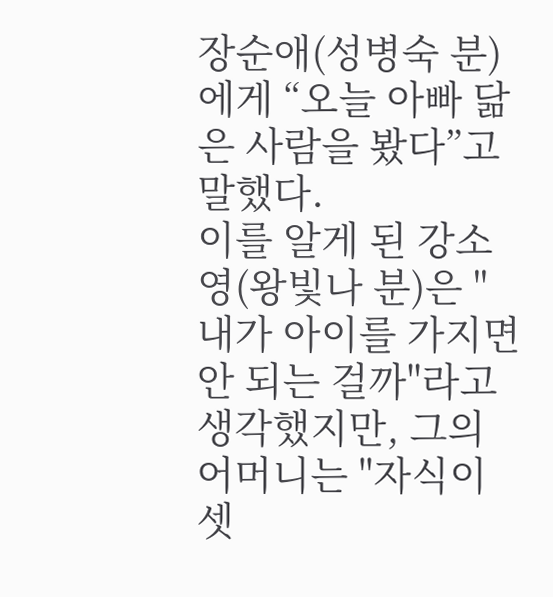장순애(성병숙 분)에게 “오늘 아빠 닮은 사람을 봤다”고 말했다.
이를 알게 된 강소영(왕빛나 분)은 "내가 아이를 가지면 안 되는 걸까"라고 생각했지만, 그의 어머니는 "자식이 셋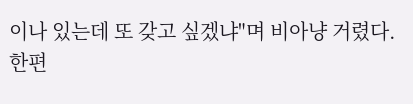이나 있는데 또 갖고 싶겠냐"며 비아냥 거렸다.
한편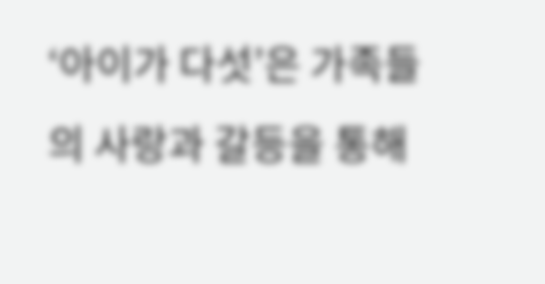‘아이가 다섯’은 가족들의 사랑과 갈등을 통해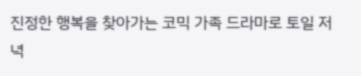진정한 행복을 찾아가는 코믹 가족 드라마로 토일 저녁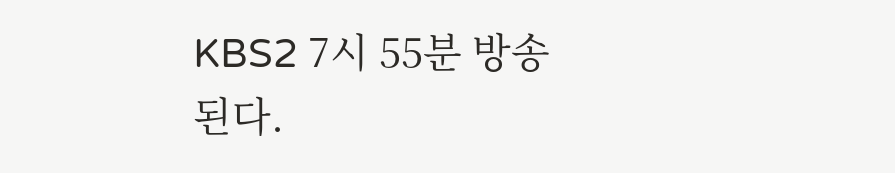KBS2 7시 55분 방송된다.